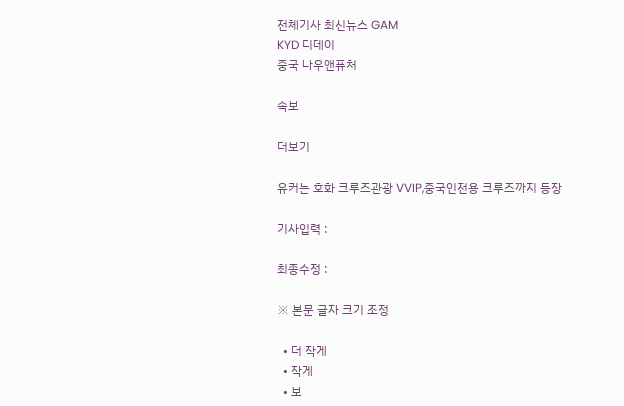전체기사 최신뉴스 GAM
KYD 디데이
중국 나우앤퓨처

속보

더보기

유커는 호화 크루즈관광 VVIP,중국인전용 크루즈까지 등장

기사입력 :

최종수정 :

※ 본문 글자 크기 조정

  • 더 작게
  • 작게
  • 보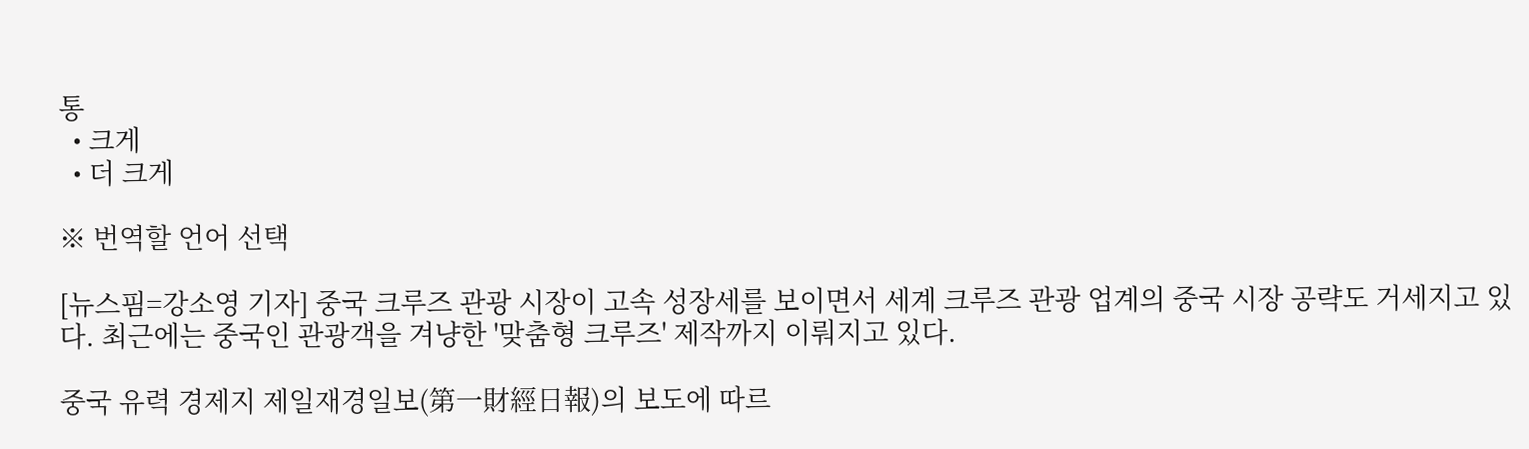통
  • 크게
  • 더 크게

※ 번역할 언어 선택

[뉴스핌=강소영 기자] 중국 크루즈 관광 시장이 고속 성장세를 보이면서 세계 크루즈 관광 업계의 중국 시장 공략도 거세지고 있다. 최근에는 중국인 관광객을 겨냥한 '맞춤형 크루즈' 제작까지 이뤄지고 있다.

중국 유력 경제지 제일재경일보(第一財經日報)의 보도에 따르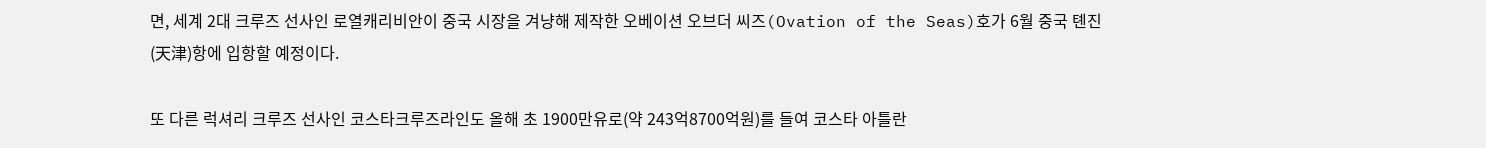면, 세계 2대 크루즈 선사인 로열캐리비안이 중국 시장을 겨냥해 제작한 오베이션 오브더 씨즈(Ovation of the Seas)호가 6월 중국 톈진(天津)항에 입항할 예정이다.

또 다른 럭셔리 크루즈 선사인 코스타크루즈라인도 올해 초 1900만유로(약 243억8700억원)를 들여 코스타 아틀란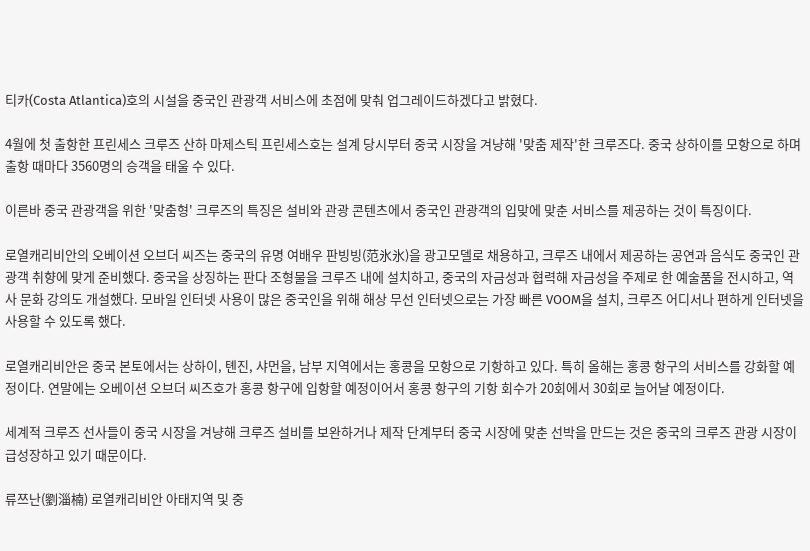티카(Costa Atlantica)호의 시설을 중국인 관광객 서비스에 초점에 맞춰 업그레이드하겠다고 밝혔다.

4월에 첫 출항한 프린세스 크루즈 산하 마제스틱 프린세스호는 설계 당시부터 중국 시장을 겨냥해 '맞춤 제작'한 크루즈다. 중국 상하이를 모항으로 하며 출항 때마다 3560명의 승객을 태울 수 있다.

이른바 중국 관광객을 위한 '맞춤형' 크루즈의 특징은 설비와 관광 콘텐츠에서 중국인 관광객의 입맞에 맞춘 서비스를 제공하는 것이 특징이다.

로열캐리비안의 오베이션 오브더 씨즈는 중국의 유명 여배우 판빙빙(范氷氷)을 광고모델로 채용하고, 크루즈 내에서 제공하는 공연과 음식도 중국인 관광객 취향에 맞게 준비했다. 중국을 상징하는 판다 조형물을 크루즈 내에 설치하고, 중국의 자금성과 협력해 자금성을 주제로 한 예술품을 전시하고, 역사 문화 강의도 개설했다. 모바일 인터넷 사용이 많은 중국인을 위해 해상 무선 인터넷으로는 가장 빠른 VOOM을 설치, 크루즈 어디서나 편하게 인터넷을 사용할 수 있도록 했다.

로열캐리비안은 중국 본토에서는 상하이, 톈진, 샤먼을, 남부 지역에서는 홍콩을 모항으로 기항하고 있다. 특히 올해는 홍콩 항구의 서비스를 강화할 예정이다. 연말에는 오베이션 오브더 씨즈호가 홍콩 항구에 입항할 예정이어서 홍콩 항구의 기항 회수가 20회에서 30회로 늘어날 예정이다.

세계적 크루즈 선사들이 중국 시장을 겨냥해 크루즈 설비를 보완하거나 제작 단계부터 중국 시장에 맞춘 선박을 만드는 것은 중국의 크루즈 관광 시장이 급성장하고 있기 때문이다.

류쯔난(劉淄楠) 로열캐리비안 아태지역 및 중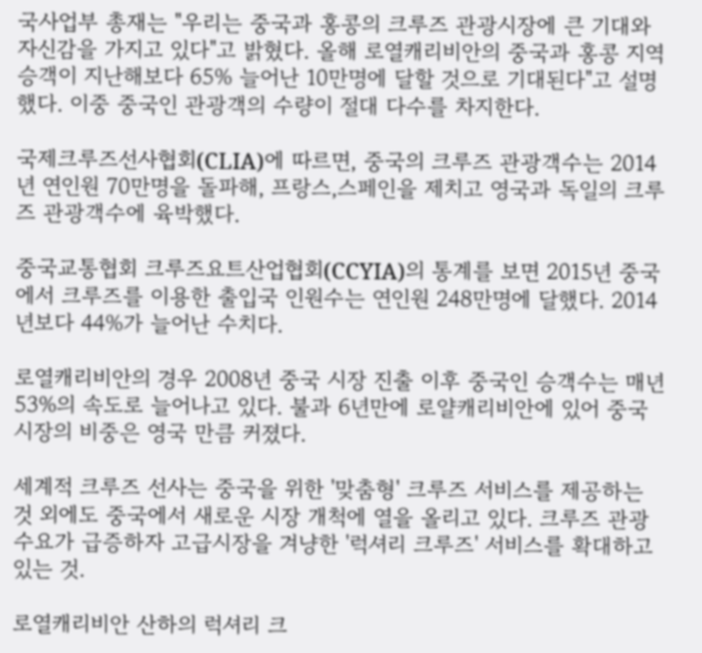국사업부 총재는 "우리는 중국과 홍콩의 크루즈 관광시장에 큰 기대와 자신감을 가지고 있다"고 밝혔다. 올해 로열캐리비안의 중국과 홍콩 지역 승객이 지난해보다 65% 늘어난 10만명에 달할 것으로 기대된다"고 설명했다. 이중 중국인 관광객의 수량이 절대 다수를 차지한다.

국제크루즈선사협회(CLIA)에 따르면, 중국의 크루즈 관광객수는 2014년 연인원 70만명을 돌파해, 프랑스,스페인을 제치고 영국과 독일의 크루즈 관광객수에 육박했다.

중국교통협회 크루즈요트산업협회(CCYIA)의 통계를 보면 2015년 중국에서 크루즈를 이용한 출입국 인원수는 연인원 248만명에 달했다. 2014년보다 44%가 늘어난 수치다.

로열캐리비안의 경우 2008년 중국 시장 진출 이후 중국인 승객수는 매년 53%의 속도로 늘어나고 있다. 불과 6년만에 로얄캐리비안에 있어 중국 시장의 비중은 영국 만큼 커졌다.

세계적 크루즈 선사는 중국을 위한 '맞춤형' 크루즈 서비스를 제공하는 것 외에도 중국에서 새로운 시장 개척에 열을 올리고 있다. 크루즈 관광 수요가 급증하자 고급시장을 겨냥한 '럭셔리 크루즈' 서비스를 확대하고 있는 것.

로열캐리비안 산하의 럭셔리 크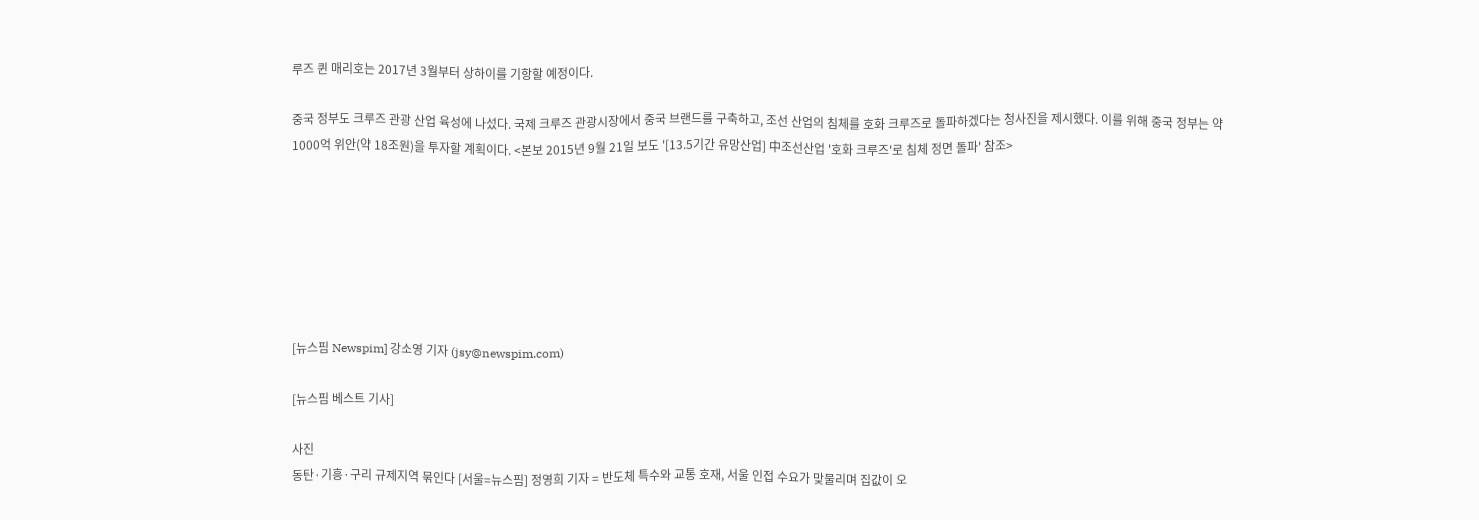루즈 퀸 매리호는 2017년 3월부터 상하이를 기항할 예정이다.

중국 정부도 크루즈 관광 산업 육성에 나섰다. 국제 크루즈 관광시장에서 중국 브랜드를 구축하고, 조선 산업의 침체를 호화 크루즈로 돌파하겠다는 청사진을 제시했다. 이를 위해 중국 정부는 약 1000억 위안(약 18조원)을 투자할 계획이다. <본보 2015년 9월 21일 보도 '[13.5기간 유망산업] 中조선산업 '호화 크루즈'로 침체 정면 돌파' 참조>







[뉴스핌 Newspim] 강소영 기자 (jsy@newspim.com)

[뉴스핌 베스트 기사]

사진
동탄·기흥·구리 규제지역 묶인다 [서울=뉴스핌] 정영희 기자 = 반도체 특수와 교통 호재, 서울 인접 수요가 맞물리며 집값이 오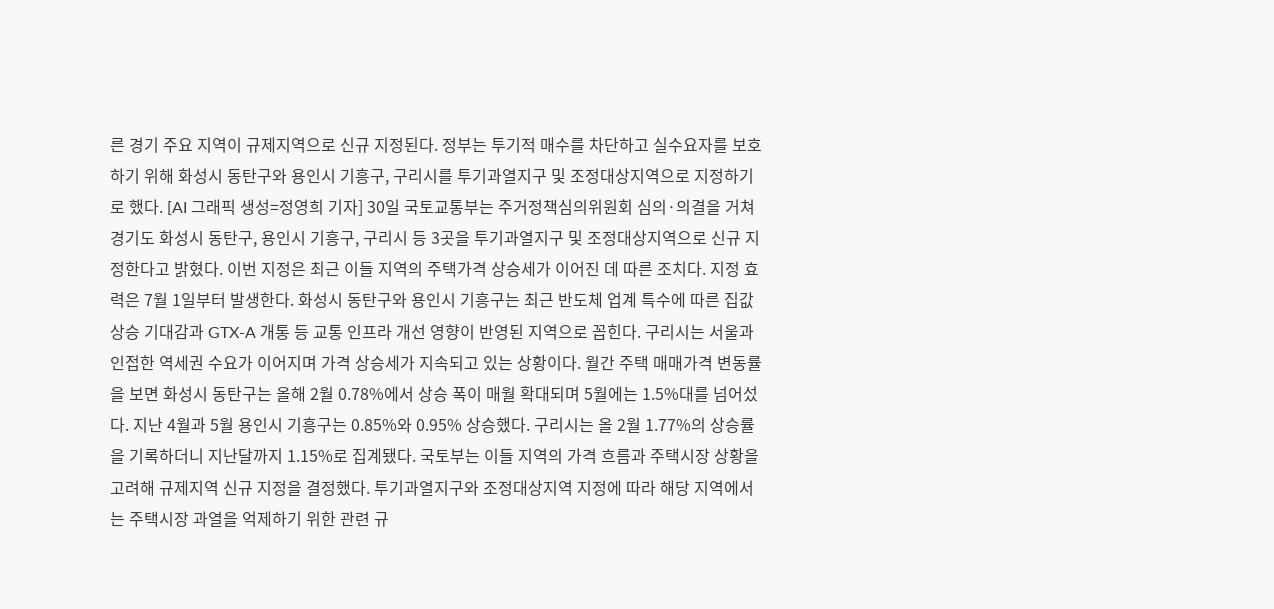른 경기 주요 지역이 규제지역으로 신규 지정된다. 정부는 투기적 매수를 차단하고 실수요자를 보호하기 위해 화성시 동탄구와 용인시 기흥구, 구리시를 투기과열지구 및 조정대상지역으로 지정하기로 했다. [AI 그래픽 생성=정영희 기자] 30일 국토교통부는 주거정책심의위원회 심의·의결을 거쳐 경기도 화성시 동탄구, 용인시 기흥구, 구리시 등 3곳을 투기과열지구 및 조정대상지역으로 신규 지정한다고 밝혔다. 이번 지정은 최근 이들 지역의 주택가격 상승세가 이어진 데 따른 조치다. 지정 효력은 7월 1일부터 발생한다. 화성시 동탄구와 용인시 기흥구는 최근 반도체 업계 특수에 따른 집값 상승 기대감과 GTX-A 개통 등 교통 인프라 개선 영향이 반영된 지역으로 꼽힌다. 구리시는 서울과 인접한 역세권 수요가 이어지며 가격 상승세가 지속되고 있는 상황이다. 월간 주택 매매가격 변동률을 보면 화성시 동탄구는 올해 2월 0.78%에서 상승 폭이 매월 확대되며 5월에는 1.5%대를 넘어섰다. 지난 4월과 5월 용인시 기흥구는 0.85%와 0.95% 상승했다. 구리시는 올 2월 1.77%의 상승률을 기록하더니 지난달까지 1.15%로 집계됐다. 국토부는 이들 지역의 가격 흐름과 주택시장 상황을 고려해 규제지역 신규 지정을 결정했다. 투기과열지구와 조정대상지역 지정에 따라 해당 지역에서는 주택시장 과열을 억제하기 위한 관련 규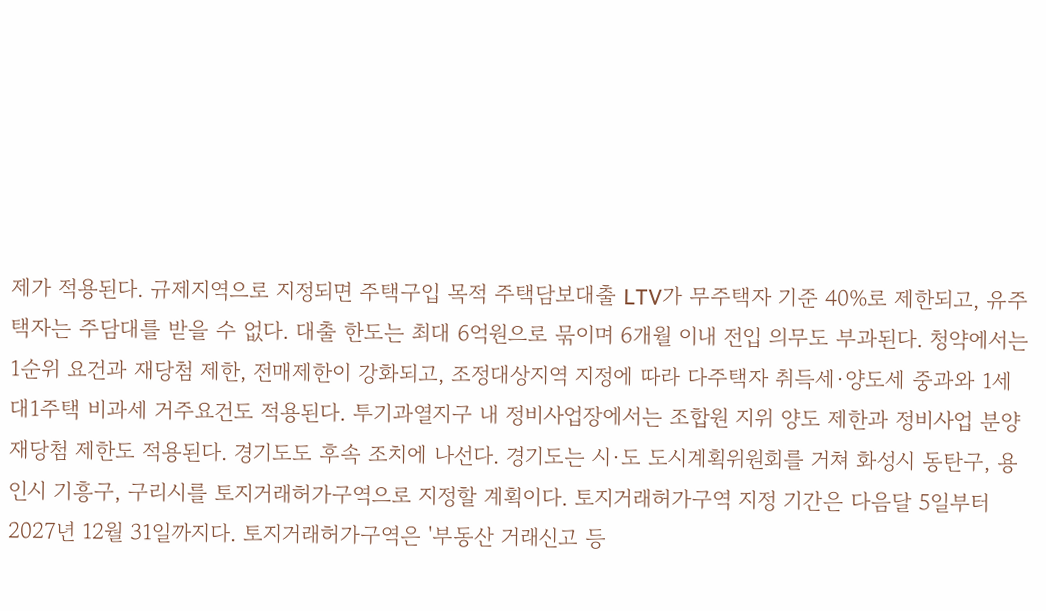제가 적용된다. 규제지역으로 지정되면 주택구입 목적 주택담보대출 LTV가 무주택자 기준 40%로 제한되고, 유주택자는 주담대를 받을 수 없다. 대출 한도는 최대 6억원으로 묶이며 6개월 이내 전입 의무도 부과된다. 청약에서는 1순위 요건과 재당첨 제한, 전매제한이 강화되고, 조정대상지역 지정에 따라 다주택자 취득세·양도세 중과와 1세대1주택 비과세 거주요건도 적용된다. 투기과열지구 내 정비사업장에서는 조합원 지위 양도 제한과 정비사업 분양 재당첨 제한도 적용된다. 경기도도 후속 조치에 나선다. 경기도는 시·도 도시계획위원회를 거쳐 화성시 동탄구, 용인시 기흥구, 구리시를 토지거래허가구역으로 지정할 계획이다. 토지거래허가구역 지정 기간은 다음달 5일부터 2027년 12월 31일까지다. 토지거래허가구역은 '부동산 거래신고 등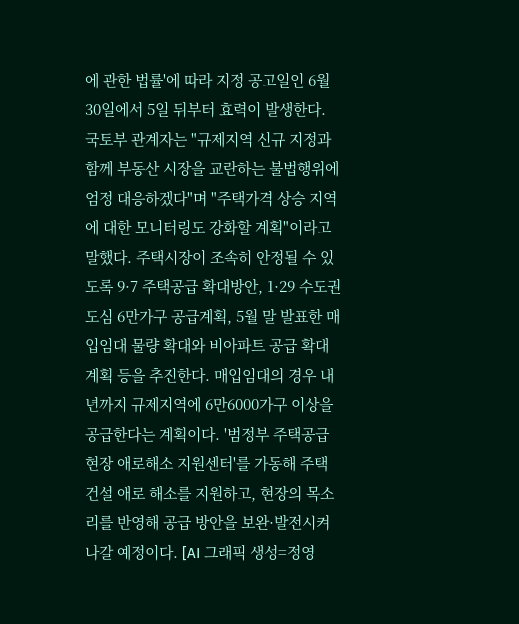에 관한 법률'에 따라 지정 공고일인 6월 30일에서 5일 뒤부터 효력이 발생한다. 국토부 관계자는 "규제지역 신규 지정과 함께 부동산 시장을 교란하는 불법행위에 엄정 대응하겠다"며 "주택가격 상승 지역에 대한 모니터링도 강화할 계획"이라고 말했다. 주택시장이 조속히 안정될 수 있도록 9·7 주택공급 확대방안, 1·29 수도권 도심 6만가구 공급계획, 5월 말 발표한 매입임대 물량 확대와 비아파트 공급 확대 계획 등을 추진한다. 매입임대의 경우 내년까지 규제지역에 6만6000가구 이상을 공급한다는 계획이다. '범정부 주택공급 현장 애로해소 지원센터'를 가동해 주택건설 애로 해소를 지원하고, 현장의 목소리를 반영해 공급 방안을 보완·발전시켜 나갈 예정이다. [AI 그래픽 생성=정영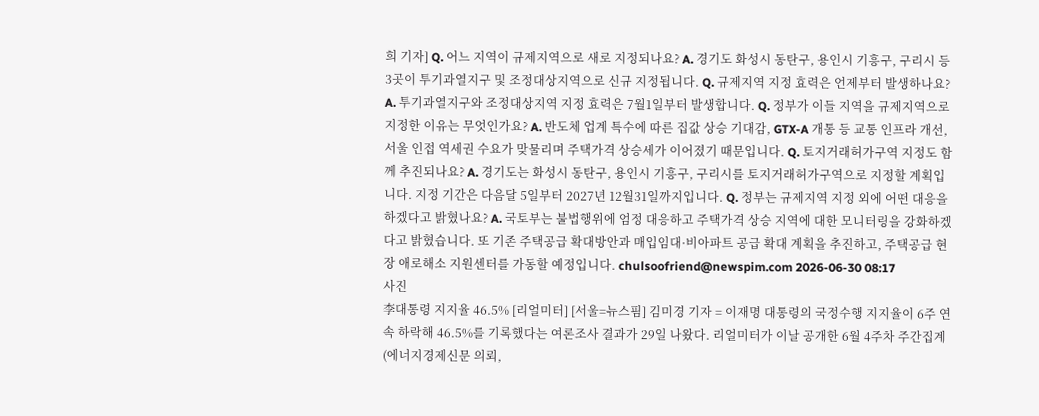희 기자] Q. 어느 지역이 규제지역으로 새로 지정되나요? A. 경기도 화성시 동탄구, 용인시 기흥구, 구리시 등 3곳이 투기과열지구 및 조정대상지역으로 신규 지정됩니다. Q. 규제지역 지정 효력은 언제부터 발생하나요? A. 투기과열지구와 조정대상지역 지정 효력은 7월1일부터 발생합니다. Q. 정부가 이들 지역을 규제지역으로 지정한 이유는 무엇인가요? A. 반도체 업계 특수에 따른 집값 상승 기대감, GTX-A 개통 등 교통 인프라 개선, 서울 인접 역세권 수요가 맞물리며 주택가격 상승세가 이어졌기 때문입니다. Q. 토지거래허가구역 지정도 함께 추진되나요? A. 경기도는 화성시 동탄구, 용인시 기흥구, 구리시를 토지거래허가구역으로 지정할 계획입니다. 지정 기간은 다음달 5일부터 2027년 12월31일까지입니다. Q. 정부는 규제지역 지정 외에 어떤 대응을 하겠다고 밝혔나요? A. 국토부는 불법행위에 엄정 대응하고 주택가격 상승 지역에 대한 모니터링을 강화하겠다고 밝혔습니다. 또 기존 주택공급 확대방안과 매입임대·비아파트 공급 확대 계획을 추진하고, 주택공급 현장 애로해소 지원센터를 가동할 예정입니다. chulsoofriend@newspim.com 2026-06-30 08:17
사진
李대통령 지지율 46.5% [리얼미터] [서울=뉴스핌] 김미경 기자 = 이재명 대통령의 국정수행 지지율이 6주 연속 하락해 46.5%를 기록했다는 여론조사 결과가 29일 나왔다. 리얼미터가 이날 공개한 6월 4주차 주간집계(에너지경제신문 의뢰,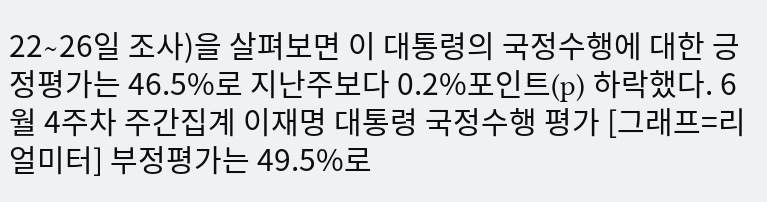22∼26일 조사)을 살펴보면 이 대통령의 국정수행에 대한 긍정평가는 46.5%로 지난주보다 0.2%포인트(p) 하락했다. 6월 4주차 주간집계 이재명 대통령 국정수행 평가 [그래프=리얼미터] 부정평가는 49.5%로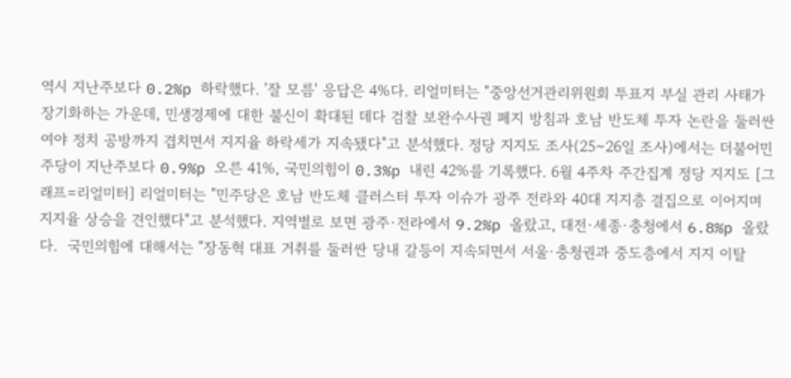역시 지난주보다 0.2%p 하락했다. '잘 모름' 응답은 4%다. 리얼미터는 "중앙선거관리위원회 투표지 부실 관리 사태가 장기화하는 가운데, 민생경제에 대한 불신이 확대된 데다 검찰 보완수사권 폐지 방침과 호남 반도체 투자 논란을 둘러싼 여야 정치 공방까지 겹치면서 지지율 하락세가 지속됐다"고 분석했다. 정당 지지도 조사(25∼26일 조사)에서는 더불어민주당이 지난주보다 0.9%p 오른 41%, 국민의힘이 0.3%p 내린 42%를 기록했다. 6월 4주차 주간집계 정당 지지도 [그래프=리얼미터] 리얼미터는 "민주당은 호남 반도체 클러스터 투자 이슈가 광주 전라와 40대 지지층 결집으로 이어지며 지지율 상승을 견인했다"고 분석했다. 지역별로 보면 광주·전라에서 9.2%p 올랐고, 대전·세종·충청에서 6.8%p 올랐다.  국민의힘에 대해서는 "장동혁 대표 거취를 둘러싼 당내 갈등이 지속되면서 서울·충청권과 중도층에서 지지 이탈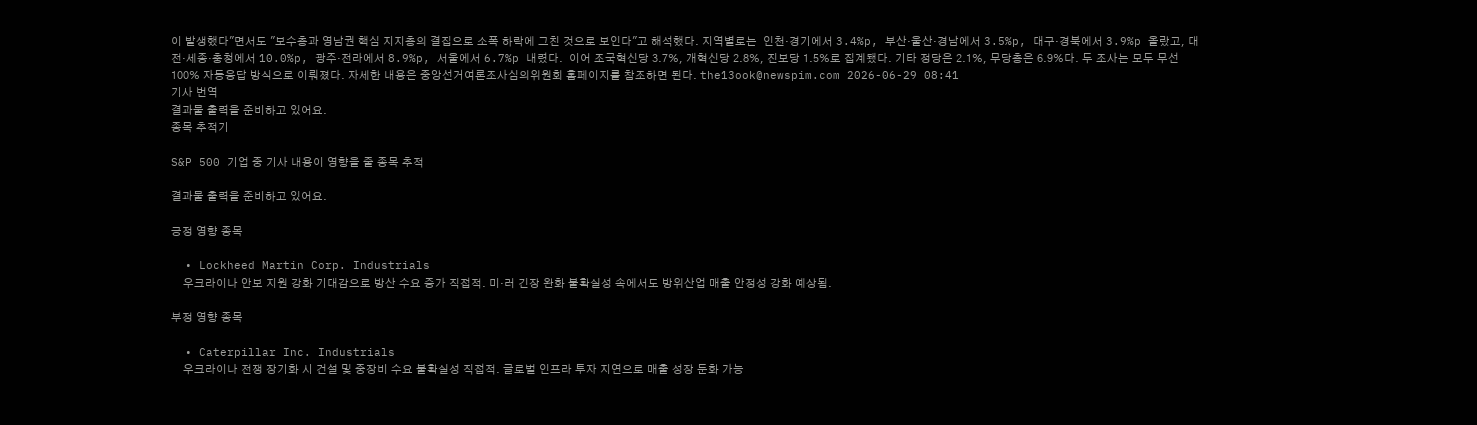이 발생했다"면서도 "보수층과 영남권 핵심 지지층의 결집으로 소폭 하락에 그친 것으로 보인다"고 해석했다. 지역별로는  인천·경기에서 3.4%p, 부산·울산·경남에서 3.5%p, 대구·경북에서 3.9%p 올랐고, 대전·세종·충청에서 10.0%p, 광주·전라에서 8.9%p, 서울에서 6.7%p 내렸다.  이어 조국혁신당 3.7%, 개혁신당 2.8%, 진보당 1.5%로 집계됐다. 기타 정당은 2.1%, 무당층은 6.9%다. 두 조사는 모두 무선 100% 자동응답 방식으로 이뤄졌다. 자세한 내용은 중앙선거여론조사심의위원회 홈페이지를 참조하면 된다. the13ook@newspim.com 2026-06-29 08:41
기사 번역
결과물 출력을 준비하고 있어요.
종목 추적기

S&P 500 기업 중 기사 내용이 영향을 줄 종목 추적

결과물 출력을 준비하고 있어요.

긍정 영향 종목

  • Lockheed Martin Corp. Industrials
    우크라이나 안보 지원 강화 기대감으로 방산 수요 증가 직접적. 미·러 긴장 완화 불확실성 속에서도 방위산업 매출 안정성 강화 예상됨.

부정 영향 종목

  • Caterpillar Inc. Industrials
    우크라이나 전쟁 장기화 시 건설 및 중장비 수요 불확실성 직접적. 글로벌 인프라 투자 지연으로 매출 성장 둔화 가능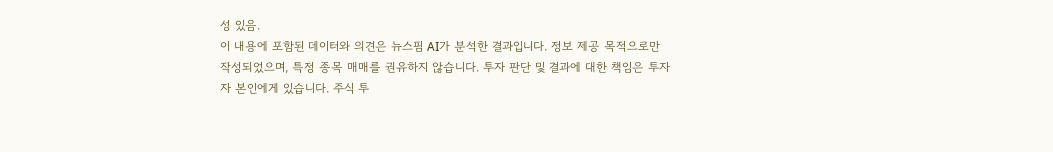성 있음.
이 내용에 포함된 데이터와 의견은 뉴스핌 AI가 분석한 결과입니다. 정보 제공 목적으로만 작성되었으며, 특정 종목 매매를 권유하지 않습니다. 투자 판단 및 결과에 대한 책임은 투자자 본인에게 있습니다. 주식 투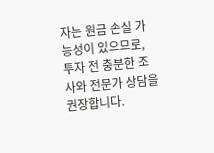자는 원금 손실 가능성이 있으므로, 투자 전 충분한 조사와 전문가 상담을 권장합니다.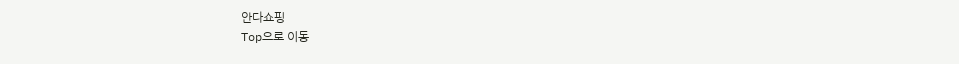안다쇼핑
Top으로 이동